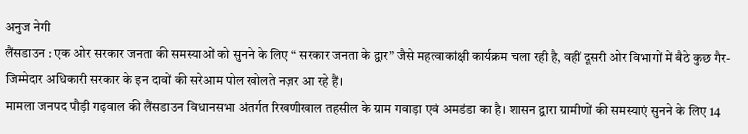अनुज नेगी
लैंसडाउन : एक ओर सरकार जनता की समस्याओं को सुनने के लिए “ सरकार जनता के द्वार” जैसे महत्वाकांक्षी कार्यक्रम चला रही है, वहीं दूसरी ओर विभागों में बैठे कुछ गैर-जिम्मेदार अधिकारी सरकार के इन दावों की सरेआम पोल खोलते नज़र आ रहे हैं।
मामला जनपद पौड़ी गढ़वाल की लैंसडाउन विधानसभा अंतर्गत रिखणीखाल तहसील के ग्राम गवाड़ा एवं अमडंडा का है। शासन द्वारा ग्रामीणों की समस्याएं सुनने के लिए 14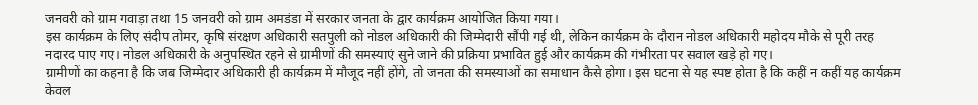जनवरी को ग्राम गवाड़ा तथा 15 जनवरी को ग्राम अमडंडा में सरकार जनता के द्वार कार्यक्रम आयोजित किया गया।
इस कार्यक्रम के लिए संदीप तोमर, कृषि संरक्षण अधिकारी सतपुली को नोडल अधिकारी की जिम्मेदारी सौंपी गई थी, लेकिन कार्यक्रम के दौरान नोडल अधिकारी महोदय मौके से पूरी तरह नदारद पाए गए। नोडल अधिकारी के अनुपस्थित रहने से ग्रामीणों की समस्याएं सुने जाने की प्रक्रिया प्रभावित हुई और कार्यक्रम की गंभीरता पर सवाल खड़े हो गए।
ग्रामीणों का कहना है कि जब जिम्मेदार अधिकारी ही कार्यक्रम में मौजूद नहीं होंगे, तो जनता की समस्याओं का समाधान कैसे होगा। इस घटना से यह स्पष्ट होता है कि कहीं न कहीं यह कार्यक्रम केवल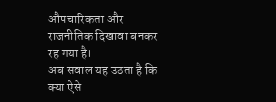औपचारिकता और राजनीतिक दिखावा बनकर रह गया है।
अब सवाल यह उठता है कि क्या ऐसे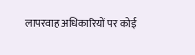लापरवाह अधिकारियों पर कोई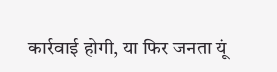कार्रवाई होगी, या फिर जनता यूं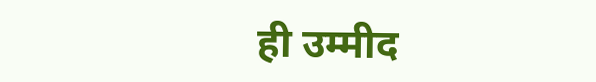ही उम्मीद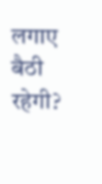लगाए बैठी रहेगी?